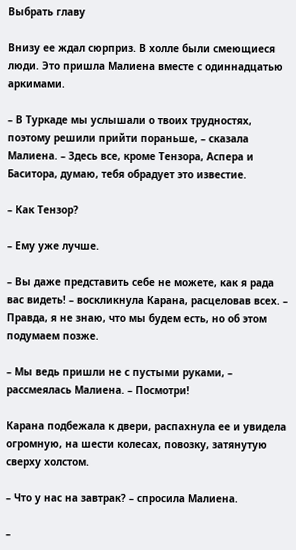Выбрать главу

Внизу ее ждал сюрприз. В холле были смеющиеся люди. Это пришла Малиена вместе с одиннадцатью аркимами.

– В Туркаде мы услышали о твоих трудностях, поэтому решили прийти пораньше, – сказала Малиена. – Здесь все, кроме Тензора, Аспера и Баситора, думаю, тебя обрадует это известие.

– Как Тензор?

– Ему уже лучше.

– Вы даже представить себе не можете, как я рада вас видеть! – воскликнула Карана, расцеловав всех. – Правда, я не знаю, что мы будем есть, но об этом подумаем позже.

– Мы ведь пришли не с пустыми руками, – рассмеялась Малиена. – Посмотри!

Карана подбежала к двери, распахнула ее и увидела огромную, на шести колесах, повозку, затянутую сверху холстом.

– Что у нас на завтрак? – спросила Малиена.

–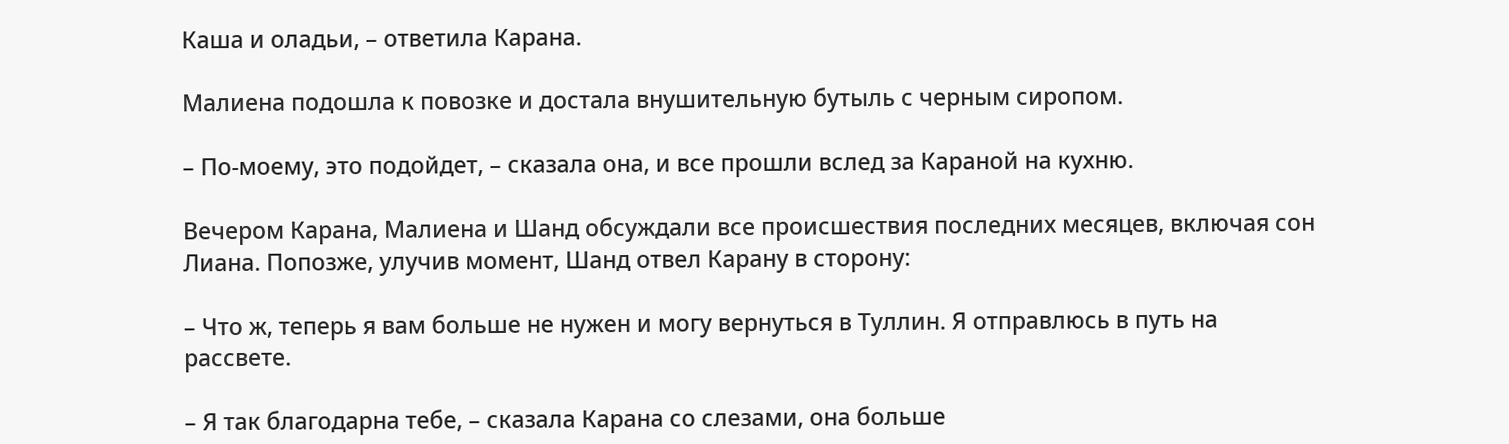Каша и оладьи, – ответила Карана.

Малиена подошла к повозке и достала внушительную бутыль с черным сиропом.

– По-моему, это подойдет, – сказала она, и все прошли вслед за Караной на кухню.

Вечером Карана, Малиена и Шанд обсуждали все происшествия последних месяцев, включая сон Лиана. Попозже, улучив момент, Шанд отвел Карану в сторону:

– Что ж, теперь я вам больше не нужен и могу вернуться в Туллин. Я отправлюсь в путь на рассвете.

– Я так благодарна тебе, – сказала Карана со слезами, она больше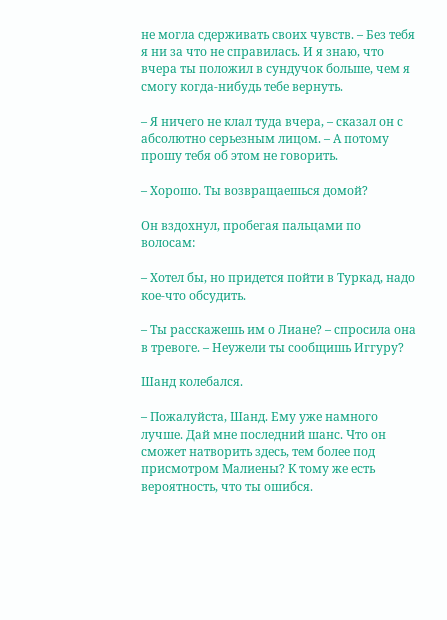не могла сдерживать своих чувств. – Без тебя я ни за что не справилась. И я знаю, что вчера ты положил в сундучок больше, чем я смогу когда-нибудь тебе вернуть.

– Я ничего не клал туда вчера, – сказал он с абсолютно серьезным лицом. – А потому прошу тебя об этом не говорить.

– Хорошо. Ты возвращаешься домой?

Он вздохнул, пробегая пальцами по волосам:

– Хотел бы, но придется пойти в Туркад, надо кое-что обсудить.

– Ты расскажешь им о Лиане? – спросила она в тревоге. – Неужели ты сообщишь Иггуру?

Шанд колебался.

– Пожалуйста, Шанд. Ему уже намного лучше. Дай мне последний шанс. Что он сможет натворить здесь, тем более под присмотром Малиены? К тому же есть вероятность, что ты ошибся.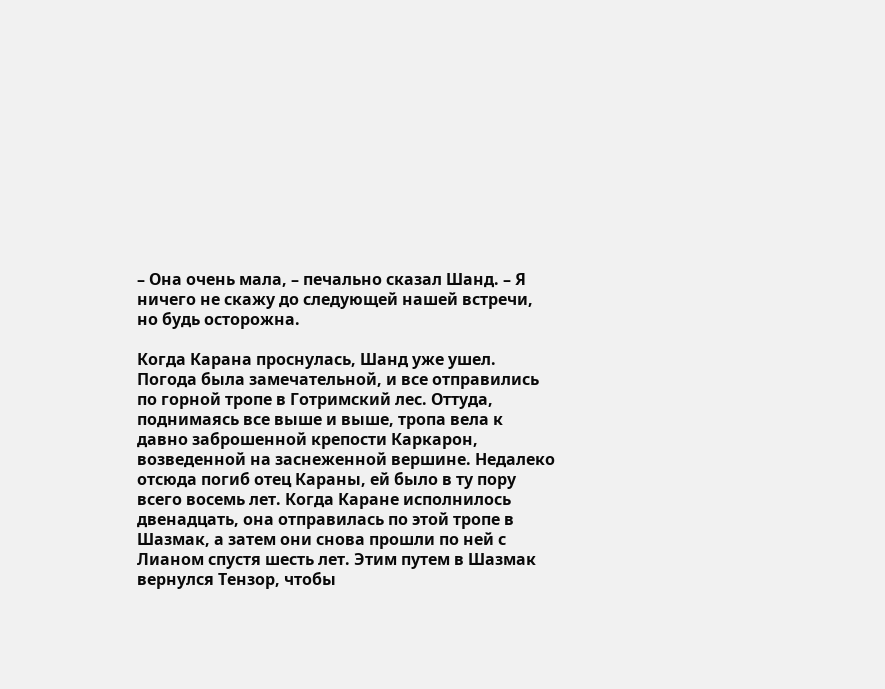– Она очень мала, – печально сказал Шанд. – Я ничего не скажу до следующей нашей встречи, но будь осторожна.

Когда Карана проснулась, Шанд уже ушел. Погода была замечательной, и все отправились по горной тропе в Готримский лес. Оттуда, поднимаясь все выше и выше, тропа вела к давно заброшенной крепости Каркарон, возведенной на заснеженной вершине. Недалеко отсюда погиб отец Караны, ей было в ту пору всего восемь лет. Когда Каране исполнилось двенадцать, она отправилась по этой тропе в Шазмак, а затем они снова прошли по ней с Лианом спустя шесть лет. Этим путем в Шазмак вернулся Тензор, чтобы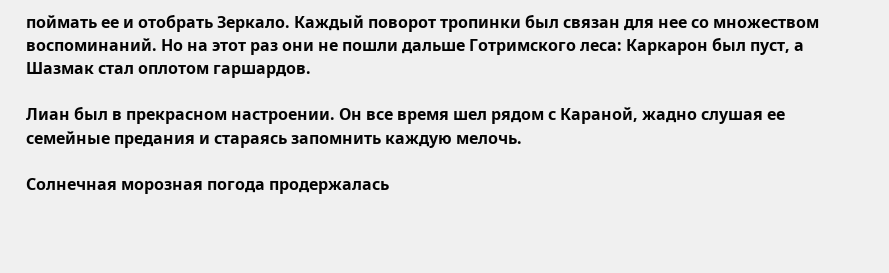поймать ее и отобрать Зеркало. Каждый поворот тропинки был связан для нее со множеством воспоминаний. Но на этот раз они не пошли дальше Готримского леса: Каркарон был пуст, а Шазмак стал оплотом гаршардов.

Лиан был в прекрасном настроении. Он все время шел рядом с Караной, жадно слушая ее семейные предания и стараясь запомнить каждую мелочь.

Солнечная морозная погода продержалась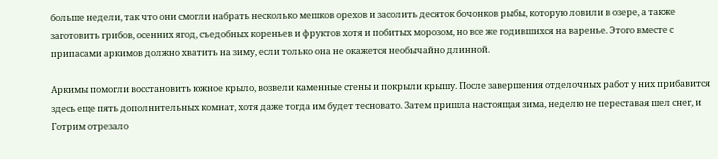больше недели, так что они смогли набрать несколько мешков орехов и засолить десяток бочонков рыбы, которую ловили в озере, а также заготовить грибов, осенних ягод, съедобных кореньев и фруктов хотя и побитых морозом, но все же годившихся на варенье. Этого вместе с припасами аркимов должно хватить на зиму, если только она не окажется необычайно длинной.

Аркимы помогли восстановить южное крыло, возвели каменные стены и покрыли крышу. После завершения отделочных работ у них прибавится здесь еще пять дополнительных комнат, хотя даже тогда им будет тесновато. Затем пришла настоящая зима, неделю не переставая шел снег, и Готрим отрезало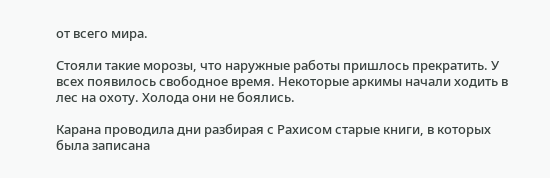от всего мира.

Стояли такие морозы, что наружные работы пришлось прекратить. У всех появилось свободное время. Некоторые аркимы начали ходить в лес на охоту. Холода они не боялись.

Карана проводила дни разбирая с Рахисом старые книги, в которых была записана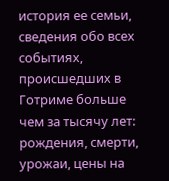история ее семьи, сведения обо всех событиях, происшедших в Готриме больше чем за тысячу лет: рождения, смерти, урожаи, цены на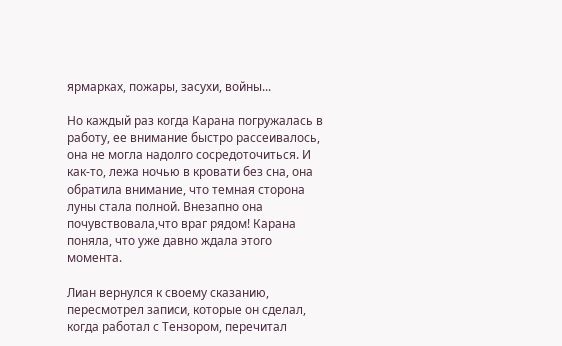ярмарках, пожары, засухи, войны...

Но каждый раз когда Карана погружалась в работу, ее внимание быстро рассеивалось, она не могла надолго сосредоточиться. И как-то, лежа ночью в кровати без сна, она обратила внимание, что темная сторона луны стала полной. Внезапно она почувствовала,что враг рядом! Карана поняла, что уже давно ждала этого момента.

Лиан вернулся к своему сказанию, пересмотрел записи, которые он сделал, когда работал с Тензором, перечитал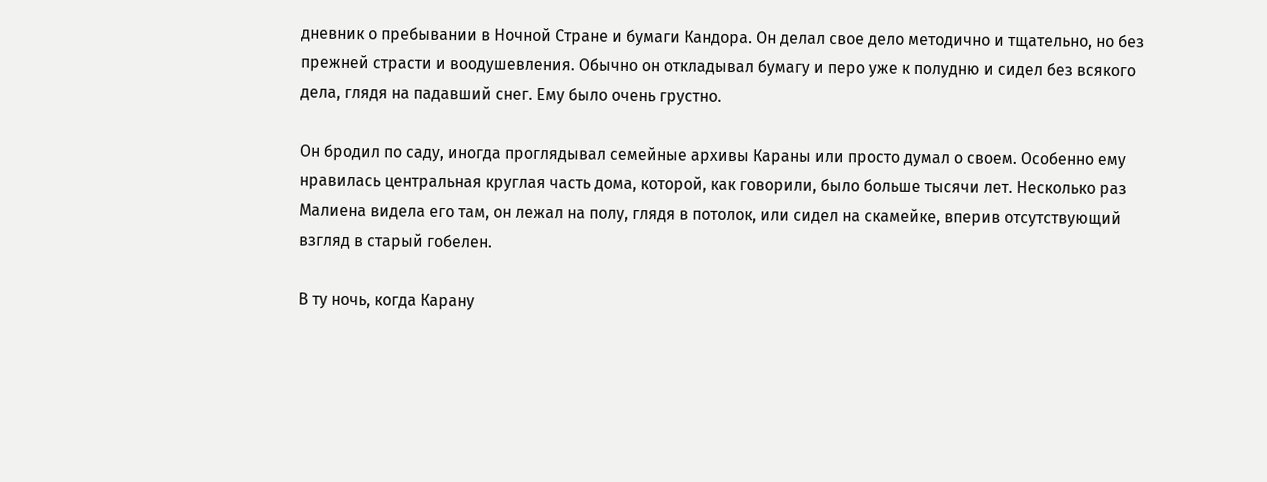дневник о пребывании в Ночной Стране и бумаги Кандора. Он делал свое дело методично и тщательно, но без прежней страсти и воодушевления. Обычно он откладывал бумагу и перо уже к полудню и сидел без всякого дела, глядя на падавший снег. Ему было очень грустно.

Он бродил по саду, иногда проглядывал семейные архивы Караны или просто думал о своем. Особенно ему нравилась центральная круглая часть дома, которой, как говорили, было больше тысячи лет. Несколько раз Малиена видела его там, он лежал на полу, глядя в потолок, или сидел на скамейке, вперив отсутствующий взгляд в старый гобелен.

В ту ночь, когда Карану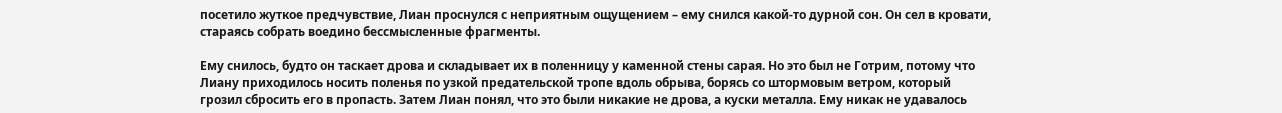посетило жуткое предчувствие, Лиан проснулся с неприятным ощущением – ему снился какой-то дурной сон. Он сел в кровати, стараясь собрать воедино бессмысленные фрагменты.

Ему снилось, будто он таскает дрова и складывает их в поленницу у каменной стены сарая. Но это был не Готрим, потому что Лиану приходилось носить поленья по узкой предательской тропе вдоль обрыва, борясь со штормовым ветром, который грозил сбросить его в пропасть. Затем Лиан понял, что это были никакие не дрова, а куски металла. Ему никак не удавалось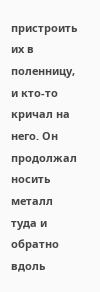пристроить их в поленницу, и кто-то кричал на него. Он продолжал носить металл туда и обратно вдоль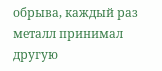обрыва, каждый раз металл принимал другую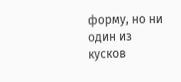форму, но ни один из кусков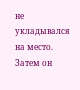не укладывался на место. Затем он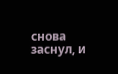снова заснул, и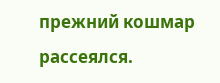прежний кошмар рассеялся.